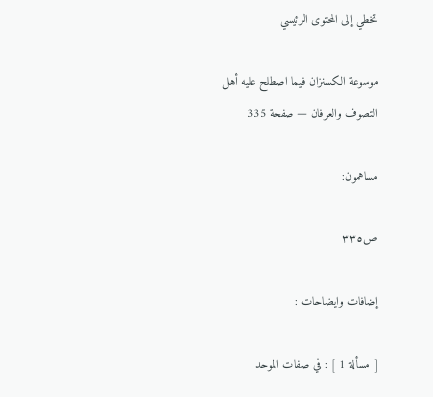تخطي إلى المحتوى الرئيسي

موسوعة الكسنزان فيما اصطلح عليه أهل التصوف والعرفان — صفحة 335

مساهمون:

ص٣٣٥

إضافات وايضاحات :

[ مسألة 1 ] : في صفات الموحد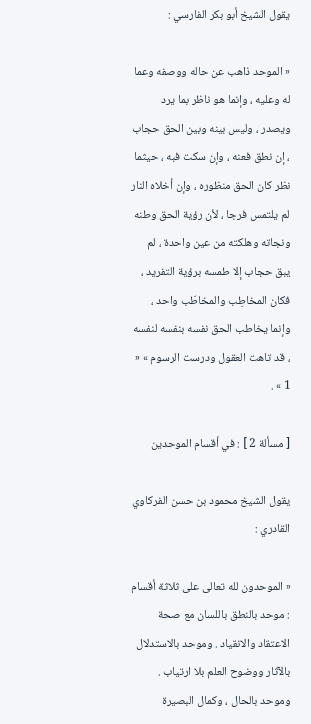يقول الشيخ أبو بكر الفارسي :

« الموحد ذاهب عن حاله ووصفه وعما له وعليه ، وإنما هو ناظر بما يرد ويصدر ، وليس بينه وبين الحق حجاب ، إن نطق فعنه ، وإن سكت فبه ، حيثما نظر كان الحق منظوره ، وإن أخلاه النار لم يلتمس فرجا ، لأن رؤية الحق وطنه ونجاته وهلكته من عين واحدة ، لم يبق حجاب إلا طمسه برؤية التفريد ، فكان المخاطِب والمخاطَب واحد ، وإنما يخاطب الحق نفسه بنفسه لنفسه ، قد تاهت العقول ودرست الرسوم » « 1 » .

[ مسألة 2 ] : في أقسام الموحدين

يقول الشيخ محمود بن حسن الفركاوي القادري :

« الموحدون لله تعالى على ثلاثة أقسام : موحد بالنطق باللسان مع صحة الاعتقاد والانقياد . وموحد بالاستدلال بالآثار ووضوح العلم بلا ارتياب . وموحد بالحال ، وكمال البصيرة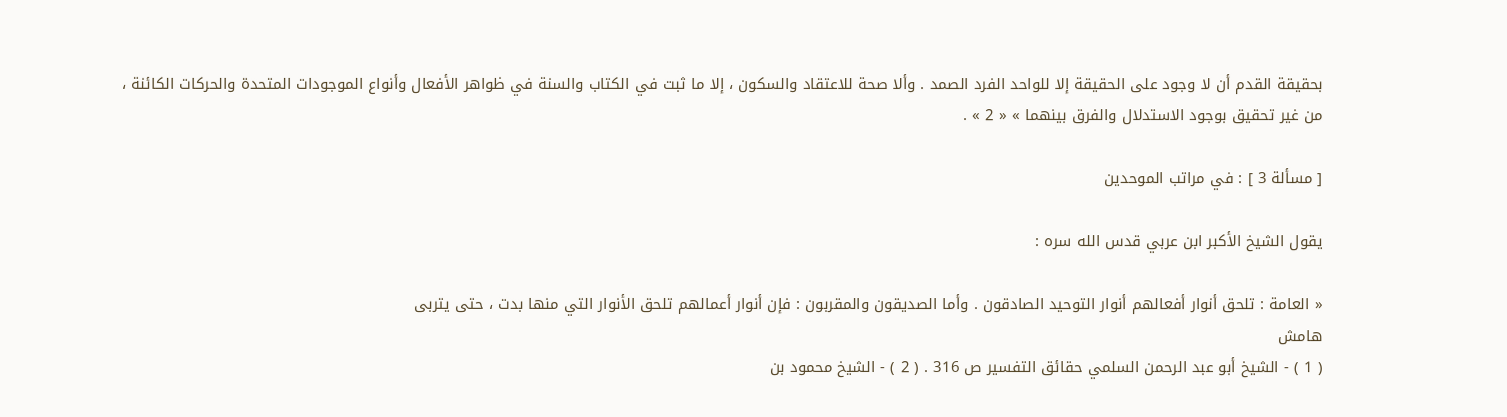بحقيقة القدم أن لا وجود على الحقيقة إلا للواحد الفرد الصمد . وألا صحة للاعتقاد والسكون ، إلا ما ثبت في الكتاب والسنة في ظواهر الأفعال وأنواع الموجودات المتحدة والحركات الكائنة ، من غير تحقيق بوجود الاستدلال والفرق بينهما » « 2 » .

[ مسألة 3 ] : في مراتب الموحدين

يقول الشيخ الأكبر ابن عربي قدس الله سره :

« العامة : تلحق أنوار أفعالهم أنوار التوحيد الصادقون . وأما الصديقون والمقربون : فإن أنوار أعمالهم تلحق الأنوار التي منها بدت ، حتى يتربى
هامش
( 1 ) - الشيخ أبو عبد الرحمن السلمي حقائق التفسير ص 316 . ( 2 ) - الشيخ محمود بن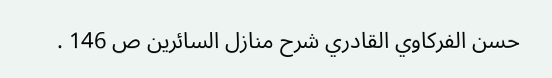حسن الفركاوي القادري شرح منازل السائرين ص 146 .